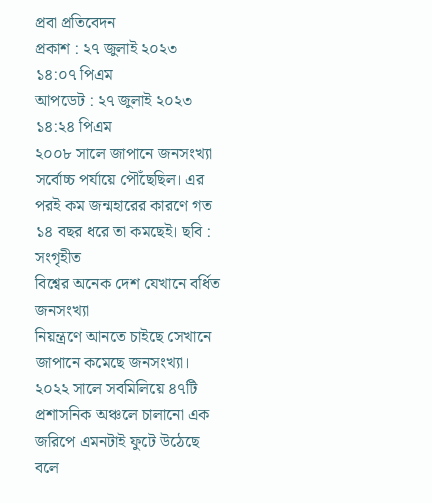প্রবা প্রতিবেদন
প্রকাশ : ২৭ জুলাই ২০২৩ ১৪:০৭ পিএম
আপডেট : ২৭ জুলাই ২০২৩ ১৪:২৪ পিএম
২০০৮ সালে জাপানে জনসংখ্যা সর্বোচ্চ পর্যায়ে পৌঁছেছিল। এর পরই কম জন্মহারের কারণে গত ১৪ বছর ধরে তা কমছেই। ছবি : সংগৃহীত
বিশ্বের অনেক দেশ যেখানে বর্ধিত জনসংখ্যা
নিয়ন্ত্রণে আনতে চাইছে সেখানে জাপানে কমেছে জনসংখ্যা। ২০২২ সালে সবমিলিয়ে ৪৭টি প্রশাসনিক অঞ্চলে চালানো এক
জরিপে এমনটাই ফুটে উঠেছে বলে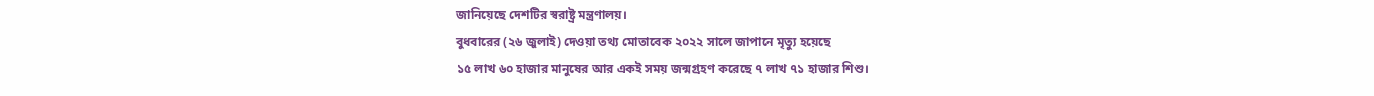জানিয়েছে দেশটির স্বরাষ্ট্র মন্ত্রণালয়।
বুধবারের (২৬ জুলাই) দেওয়া তথ্য মোতাবেক ২০২২ সালে জাপানে মৃত্যু হয়েছে
১৫ লাখ ৬০ হাজার মানুষের আর একই সময় জন্মগ্রহণ করেছে ৭ লাখ ৭১ হাজার শিশু।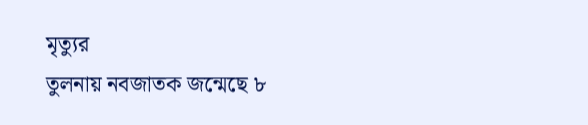মৃত্যুর
তুলনায় নবজাতক জন্মেছে ৮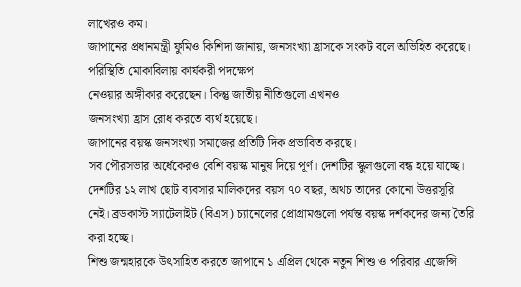লাখেরও কম।
জাপানের প্রধানমন্ত্রী ফুমিও কিশিদা জানায়, জনসংখ্যা হ্রাসকে সংকট বলে অভিহিত করেছে। পরিস্থিতি মোকাবিলায় কার্যকরী পদক্ষেপ
নেওয়ার অঙ্গীকার করেছেন। কিন্তু জাতীয় নীতিগুলো এখনও
জনসংখ্যা হ্রাস রোধ করতে ব্যর্থ হয়েছে।
জাপানের বয়স্ক জনসংখ্যা সমাজের প্রতিটি দিক প্রভাবিত করছে।
সব পৌরসভার অর্ধেকেরও বেশি বয়স্ক মানুষ দিয়ে পূর্ণ। দেশটির স্কুলগুলো বন্ধ হয়ে যাচ্ছে। দেশটির ১২ লাখ ছোট ব্যবসার মালিকদের বয়স ৭০ বছর, অথচ তাদের কোনো উত্তরসূরি
নেই। ব্রডকাস্ট স্যাটেলাইট (বিএস) চ্যানেলের প্রোগ্রামগুলো পর্যন্ত বয়স্ক দর্শকদের জন্য তৈরি করা হচ্ছে।
শিশু জন্মহারকে উৎসাহিত করতে জাপানে ১ এপ্রিল থেকে নতুন শিশু ও পরিবার এজেন্সি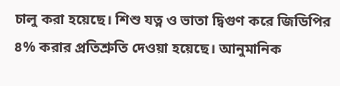চালু করা হয়েছে। শিশু যত্ন ও ভাতা দ্বিগুণ করে জিডিপির ৪% করার প্রতিশ্রুতি দেওয়া হয়েছে। আনুমানিক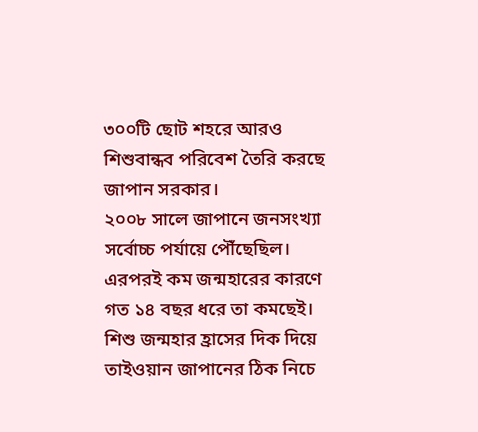৩০০টি ছোট শহরে আরও
শিশুবান্ধব পরিবেশ তৈরি করছে জাপান সরকার।
২০০৮ সালে জাপানে জনসংখ্যা সর্বোচ্চ পর্যায়ে পৌঁছেছিল।
এরপরই কম জন্মহারের কারণে গত ১৪ বছর ধরে তা কমছেই।
শিশু জন্মহার হ্রাসের দিক দিয়ে তাইওয়ান জাপানের ঠিক নিচে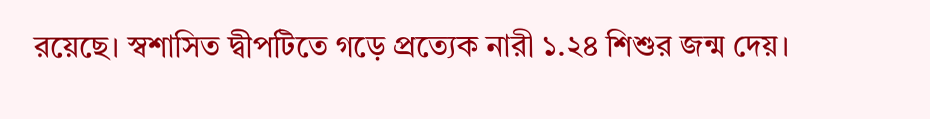রয়েছে। স্বশাসিত দ্বীপটিতে গড়ে প্রত্যেক নারী ১.২৪ শিশুর জন্ম দেয়।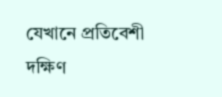যেখানে প্রতিবেশী দক্ষিণ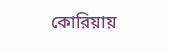কোরিয়ায়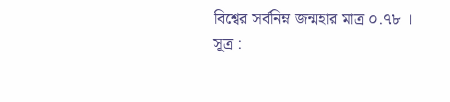বিশ্বের সর্বনিম্ন জন্মহার মাত্র ০.৭৮ ।
সূত্র :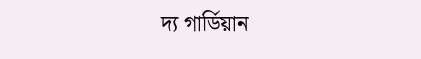দ্য গার্ডিয়ান